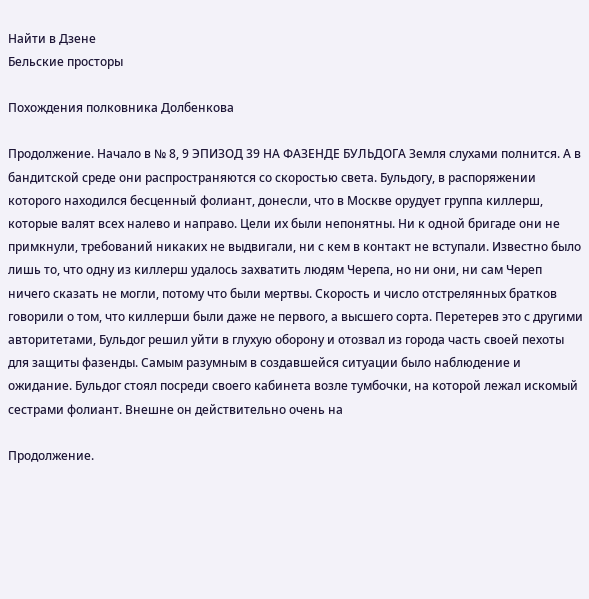Найти в Дзене
Бельские просторы

Похождения полковника Долбенкова

Продолжение. Начало в № 8, 9 ЭПИЗОД 39 НА ФАЗЕНДЕ БУЛЬДОГА Земля слухами полнится. А в бандитской среде они распространяются со скоростью света. Бульдогу, в распоряжении которого находился бесценный фолиант, донесли, что в Москве орудует группа киллерш, которые валят всех налево и направо. Цели их были непонятны. Ни к одной бригаде они не примкнули, требований никаких не выдвигали, ни с кем в контакт не вступали. Известно было лишь то, что одну из киллерш удалось захватить людям Черепа, но ни они, ни сам Череп ничего сказать не могли, потому что были мертвы. Скорость и число отстрелянных братков говорили о том, что киллерши были даже не первого, а высшего сорта. Перетерев это с другими авторитетами, Бульдог решил уйти в глухую оборону и отозвал из города часть своей пехоты для защиты фазенды. Самым разумным в создавшейся ситуации было наблюдение и ожидание. Бульдог стоял посреди своего кабинета возле тумбочки, на которой лежал искомый сестрами фолиант. Внешне он действительно очень на

Продолжение.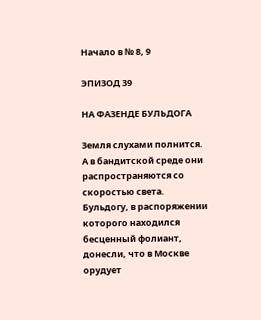Начало в № 8, 9

ЭПИЗОД 39

НА ФАЗЕНДЕ БУЛЬДОГА

Земля слухами полнится. А в бандитской среде они распространяются со скоростью света. Бульдогу, в распоряжении которого находился бесценный фолиант, донесли, что в Москве орудует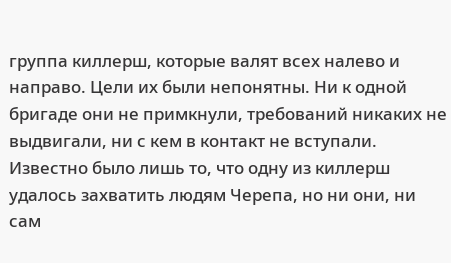группа киллерш, которые валят всех налево и направо. Цели их были непонятны. Ни к одной бригаде они не примкнули, требований никаких не выдвигали, ни с кем в контакт не вступали. Известно было лишь то, что одну из киллерш удалось захватить людям Черепа, но ни они, ни сам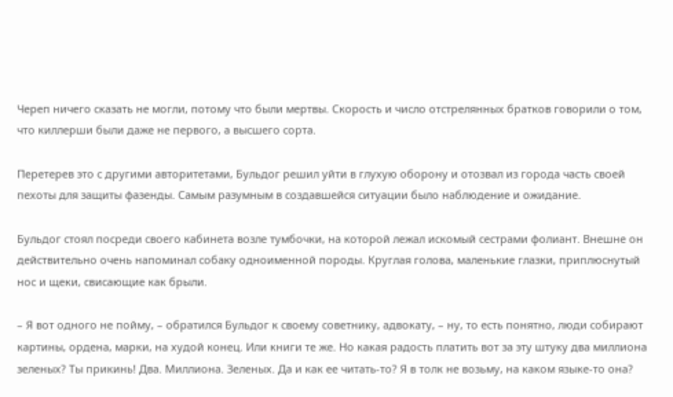Череп ничего сказать не могли, потому что были мертвы. Скорость и число отстрелянных братков говорили о том, что киллерши были даже не первого, а высшего сорта.

Перетерев это с другими авторитетами, Бульдог решил уйти в глухую оборону и отозвал из города часть своей пехоты для защиты фазенды. Самым разумным в создавшейся ситуации было наблюдение и ожидание.

Бульдог стоял посреди своего кабинета возле тумбочки, на которой лежал искомый сестрами фолиант. Внешне он действительно очень напоминал собаку одноименной породы. Круглая голова, маленькие глазки, приплюснутый нос и щеки, свисающие как брыли.

– Я вот одного не пойму, – обратился Бульдог к своему советнику, адвокату, – ну, то есть понятно, люди собирают картины, ордена, марки, на худой конец. Или книги те же. Но какая радость платить вот за эту штуку два миллиона зеленых? Ты прикинь! Два. Миллиона. Зеленых. Да и как ее читать-то? Я в толк не возьму, на каком языке-то она?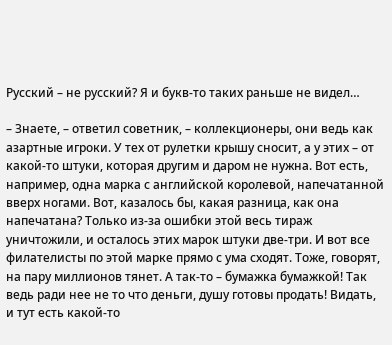Русский – не русский? Я и букв-то таких раньше не видел…

– Знаете, – ответил советник, – коллекционеры, они ведь как азартные игроки. У тех от рулетки крышу сносит, а у этих – от какой-то штуки, которая другим и даром не нужна. Вот есть, например, одна марка с английской королевой, напечатанной вверх ногами. Вот, казалось бы, какая разница, как она напечатана? Только из-за ошибки этой весь тираж уничтожили, и осталось этих марок штуки две-три. И вот все филателисты по этой марке прямо с ума сходят. Тоже, говорят, на пару миллионов тянет. А так-то – бумажка бумажкой! Так ведь ради нее не то что деньги, душу готовы продать! Видать, и тут есть какой-то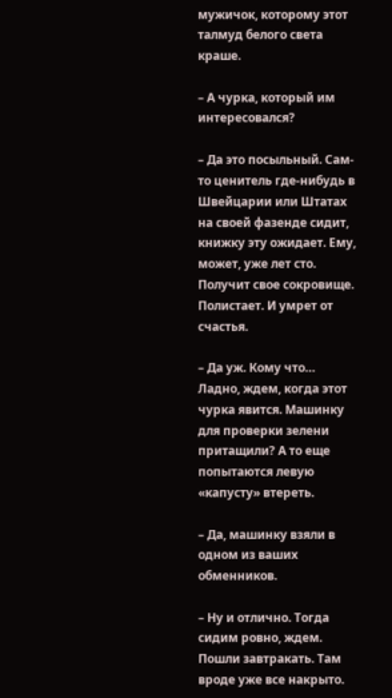мужичок, которому этот талмуд белого света краше.

– А чурка, который им интересовался?

– Да это посыльный. Сам-то ценитель где-нибудь в Швейцарии или Штатах на своей фазенде сидит, книжку эту ожидает. Ему, может, уже лет сто. Получит свое сокровище. Полистает. И умрет от счастья.

– Да уж. Кому что… Ладно, ждем, когда этот чурка явится. Машинку для проверки зелени притащили? А то еще попытаются левую «капусту» втереть.

– Да, машинку взяли в одном из ваших обменников.

– Ну и отлично. Тогда сидим ровно, ждем. Пошли завтракать. Там вроде уже все накрыто.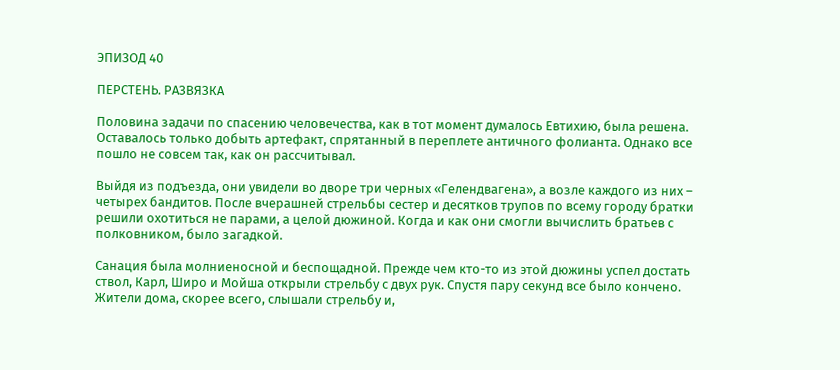ЭПИЗОД 40

ПЕРСТЕНЬ. РАЗВЯЗКА

Половина задачи по спасению человечества, как в тот момент думалось Евтихию, была решена. Оставалось только добыть артефакт, спрятанный в переплете античного фолианта. Однако все пошло не совсем так, как он рассчитывал.

Выйдя из подъезда, они увидели во дворе три черных «Гелендвагена», а возле каждого из них – четырех бандитов. После вчерашней стрельбы сестер и десятков трупов по всему городу братки решили охотиться не парами, а целой дюжиной. Когда и как они смогли вычислить братьев с полковником, было загадкой.

Санация была молниеносной и беспощадной. Прежде чем кто-то из этой дюжины успел достать ствол, Карл, Широ и Мойша открыли стрельбу с двух рук. Спустя пару секунд все было кончено. Жители дома, скорее всего, слышали стрельбу и,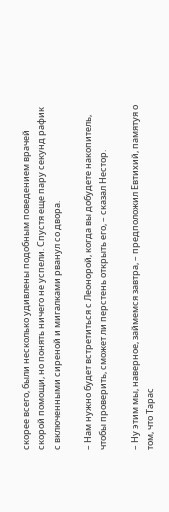скорее всего, были несколько удивлены подобным поведением врачей скорой помощи, но понять ничего не успели. Спустя еще пару секунд рафик с включенными сиреной и мигалками рванул со двора.

– Нам нужно будет встретиться с Леонорой, когда вы добудете накопитель, чтобы проверить, сможет ли перстень открыть его, – сказал Нестор.

– Ну этим мы, наверное, займемся завтра, – предположил Евтихий, памятуя о том, что Тарас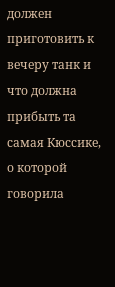должен приготовить к вечеру танк и что должна прибыть та самая Кюссике, о которой говорила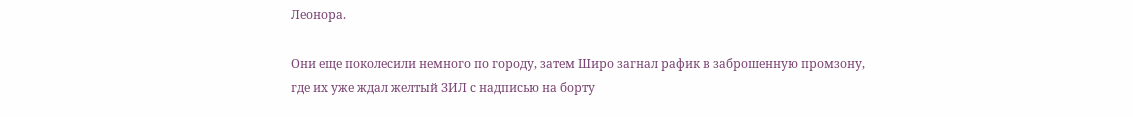Леонора.

Они еще поколесили немного по городу, затем Широ загнал рафик в заброшенную промзону, где их уже ждал желтый ЗИЛ с надписью на борту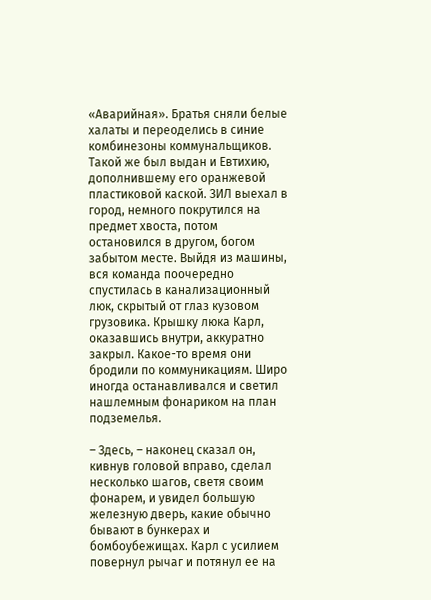«Аварийная». Братья сняли белые халаты и переоделись в синие комбинезоны коммунальщиков. Такой же был выдан и Евтихию, дополнившему его оранжевой пластиковой каской. ЗИЛ выехал в город, немного покрутился на предмет хвоста, потом остановился в другом, богом забытом месте. Выйдя из машины, вся команда поочередно спустилась в канализационный люк, скрытый от глаз кузовом грузовика. Крышку люка Карл, оказавшись внутри, аккуратно закрыл. Какое-то время они бродили по коммуникациям. Широ иногда останавливался и светил нашлемным фонариком на план подземелья.

– Здесь, – наконец сказал он, кивнув головой вправо, сделал несколько шагов, светя своим фонарем, и увидел большую железную дверь, какие обычно бывают в бункерах и бомбоубежищах. Карл с усилием повернул рычаг и потянул ее на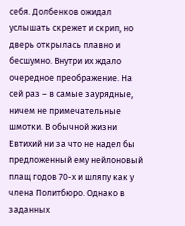себя. Долбенков ожидал услышать скрежет и скрип, но дверь открылась плавно и бесшумно. Внутри их ждало очередное преображение. На сей раз – в самые заурядные, ничем не примечательные шмотки. В обычной жизни Евтихий ни за что не надел бы предложенный ему нейлоновый плащ годов 70-х и шляпу как у члена Политбюро. Однако в заданных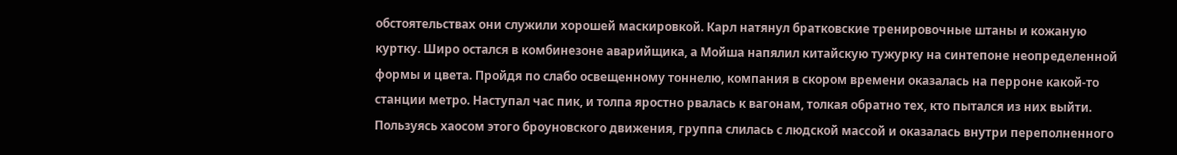обстоятельствах они служили хорошей маскировкой. Карл натянул братковские тренировочные штаны и кожаную куртку. Широ остался в комбинезоне аварийщика, а Мойша напялил китайскую тужурку на синтепоне неопределенной формы и цвета. Пройдя по слабо освещенному тоннелю, компания в скором времени оказалась на перроне какой-то станции метро. Наступал час пик, и толпа яростно рвалась к вагонам, толкая обратно тех, кто пытался из них выйти. Пользуясь хаосом этого броуновского движения, группа слилась с людской массой и оказалась внутри переполненного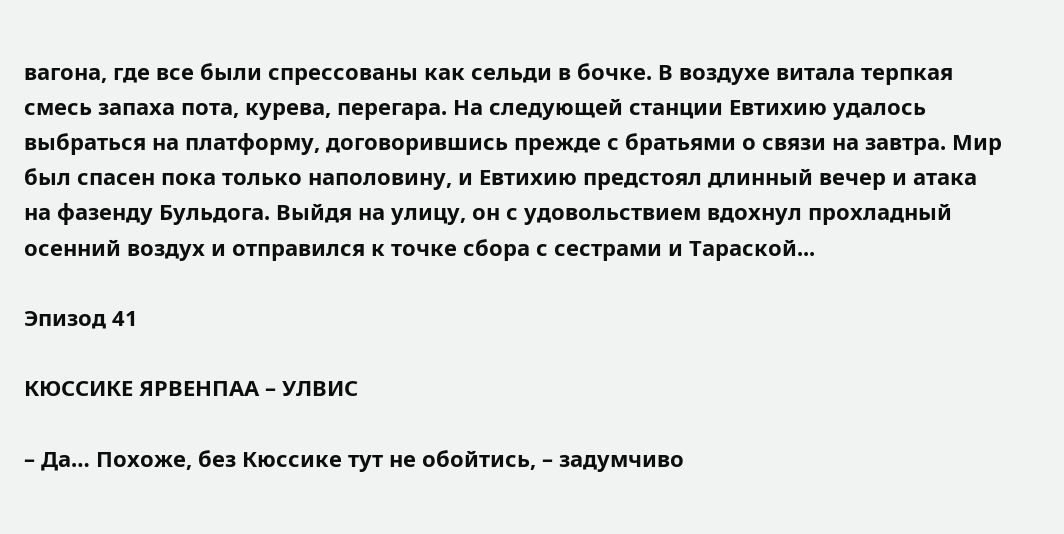вагона, где все были спрессованы как сельди в бочке. В воздухе витала терпкая смесь запаха пота, курева, перегара. На следующей станции Евтихию удалось выбраться на платформу, договорившись прежде с братьями о связи на завтра. Мир был спасен пока только наполовину, и Евтихию предстоял длинный вечер и атака на фазенду Бульдога. Выйдя на улицу, он с удовольствием вдохнул прохладный осенний воздух и отправился к точке сбора с сестрами и Тараской...

Эпизод 41

КЮССИКЕ ЯРВЕНПАА – УЛВИС

– Да… Похоже, без Кюссике тут не обойтись, – задумчиво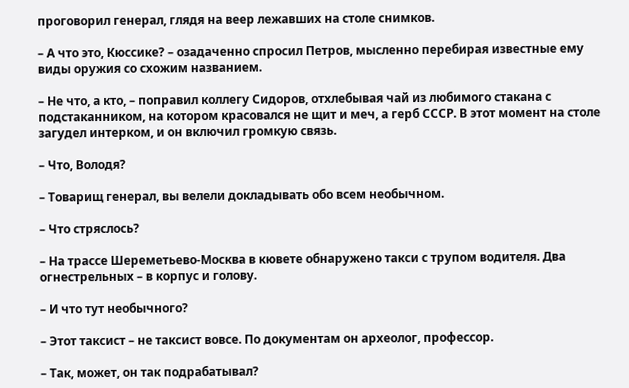проговорил генерал, глядя на веер лежавших на столе снимков.

– А что это, Кюссике? – озадаченно спросил Петров, мысленно перебирая известные ему виды оружия со схожим названием.

– Не что, а кто, – поправил коллегу Сидоров, отхлебывая чай из любимого стакана с подстаканником, на котором красовался не щит и меч, а герб СССР. В этот момент на столе загудел интерком, и он включил громкую связь.

– Что, Володя?

– Товарищ генерал, вы велели докладывать обо всем необычном.

– Что стряслось?

– На трассе Шереметьево-Москва в кювете обнаружено такси с трупом водителя. Два огнестрельных – в корпус и голову.

– И что тут необычного?

– Этот таксист – не таксист вовсе. По документам он археолог, профессор.

– Так, может, он так подрабатывал?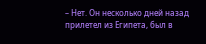– Нет. Он несколько дней назад прилетел из Египета, был в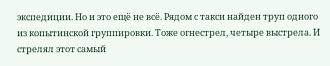экспедиции. Но и это ещё не всё. Рядом с такси найден труп одного из копытинской группировки. Тоже огнестрел, четыре выстрела. И стрелял этот самый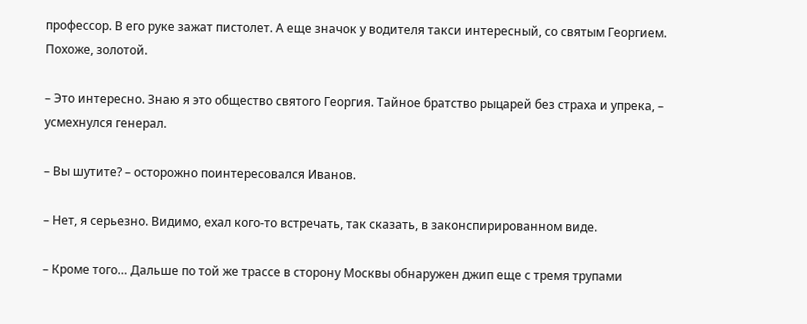профессор. В его руке зажат пистолет. А еще значок у водителя такси интересный, со святым Георгием. Похоже, золотой.

– Это интересно. Знаю я это общество святого Георгия. Тайное братство рыцарей без страха и упрека, – усмехнулся генерал.

– Вы шутите? – осторожно поинтересовался Иванов.

– Нет, я серьезно. Видимо, ехал кого-то встречать, так сказать, в законспирированном виде.

– Кроме того… Дальше по той же трассе в сторону Москвы обнаружен джип еще с тремя трупами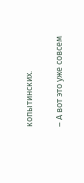копытинских.

– А вот это уже совсем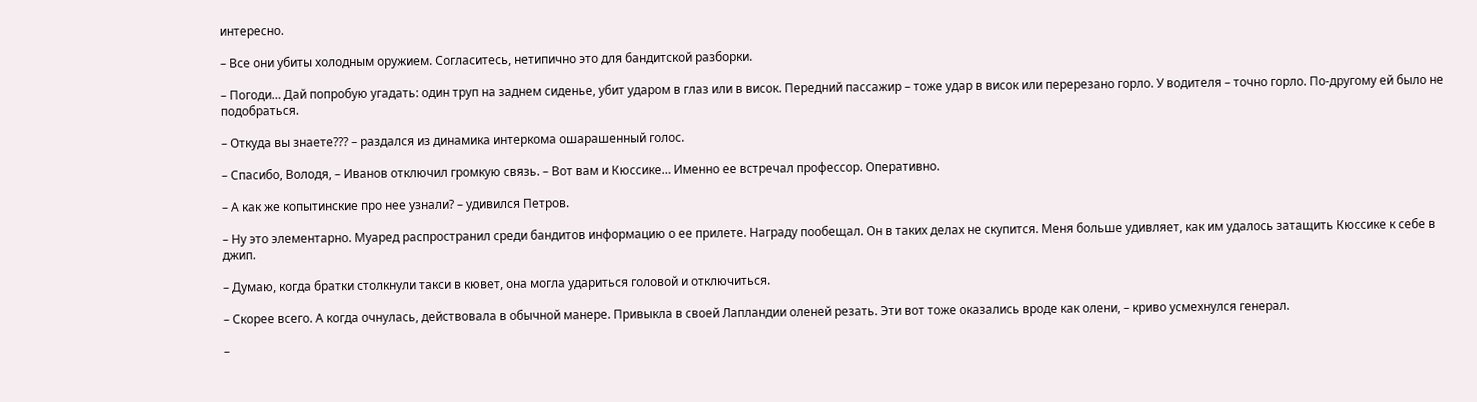интересно.

– Все они убиты холодным оружием. Согласитесь, нетипично это для бандитской разборки.

– Погоди… Дай попробую угадать: один труп на заднем сиденье, убит ударом в глаз или в висок. Передний пассажир – тоже удар в висок или перерезано горло. У водителя – точно горло. По-другому ей было не подобраться.

– Откуда вы знаете??? – раздался из динамика интеркома ошарашенный голос.

– Спасибо, Володя, – Иванов отключил громкую связь. – Вот вам и Кюссике… Именно ее встречал профессор. Оперативно.

– А как же копытинские про нее узнали? – удивился Петров.

– Ну это элементарно. Муаред распространил среди бандитов информацию о ее прилете. Награду пообещал. Он в таких делах не скупится. Меня больше удивляет, как им удалось затащить Кюссике к себе в джип.

– Думаю, когда братки столкнули такси в кювет, она могла удариться головой и отключиться.

– Скорее всего. А когда очнулась, действовала в обычной манере. Привыкла в своей Лапландии оленей резать. Эти вот тоже оказались вроде как олени, – криво усмехнулся генерал.

–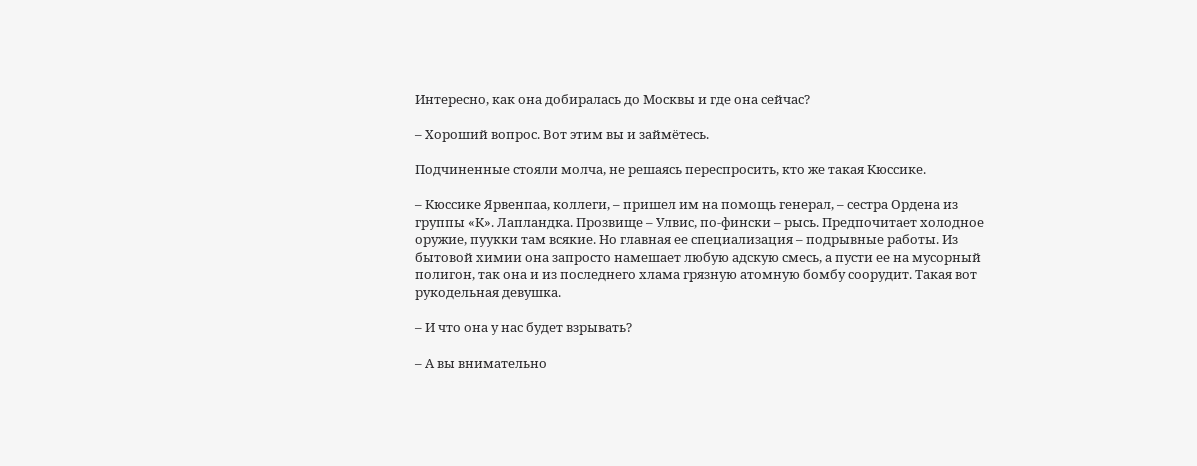Интересно, как она добиралась до Москвы и где она сейчас?

– Хороший вопрос. Вот этим вы и займётесь.

Подчиненные стояли молча, не решаясь переспросить, кто же такая Кюссике.

– Кюссике Ярвенпаа, коллеги, – пришел им на помощь генерал, – сестра Ордена из группы «К». Лапландка. Прозвище – Улвис, по-фински – рысь. Предпочитает холодное оружие, пуукки там всякие. Но главная ее специализация – подрывные работы. Из бытовой химии она запросто намешает любую адскую смесь, а пусти ее на мусорный полигон, так она и из последнего хлама грязную атомную бомбу соорудит. Такая вот рукодельная девушка.

– И что она у нас будет взрывать?

– А вы внимательно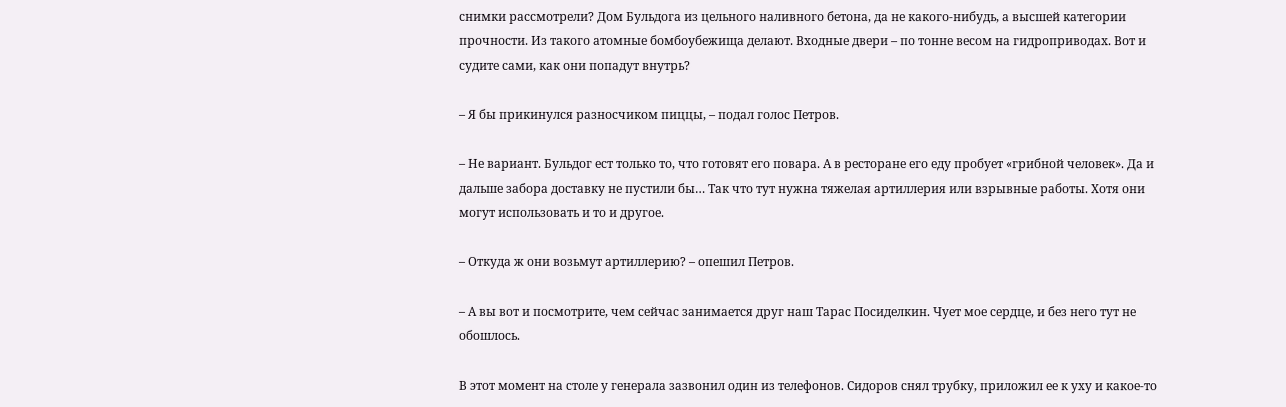снимки рассмотрели? Дом Бульдога из цельного наливного бетона, да не какого-нибудь, а высшей категории прочности. Из такого атомные бомбоубежища делают. Входные двери – по тонне весом на гидроприводах. Вот и судите сами, как они попадут внутрь?

– Я бы прикинулся разносчиком пиццы, – подал голос Петров.

– Не вариант. Бульдог ест только то, что готовят его повара. А в ресторане его еду пробует «грибной человек». Да и дальше забора доставку не пустили бы… Так что тут нужна тяжелая артиллерия или взрывные работы. Хотя они могут использовать и то и другое.

– Откуда ж они возьмут артиллерию? – опешил Петров.

– А вы вот и посмотрите, чем сейчас занимается друг наш Тарас Посиделкин. Чует мое сердце, и без него тут не обошлось.

В этот момент на столе у генерала зазвонил один из телефонов. Сидоров снял трубку, приложил ее к уху и какое-то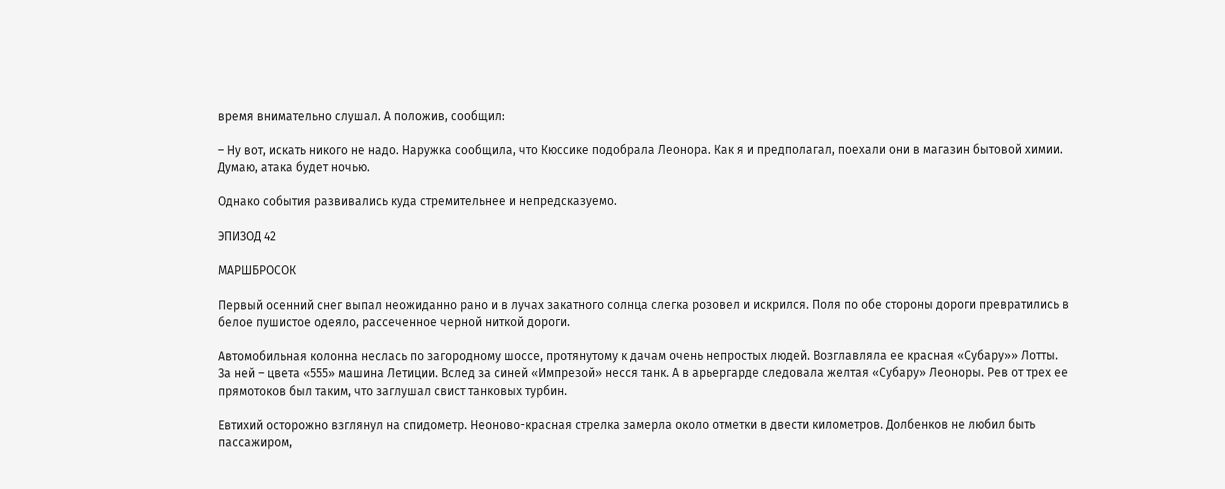время внимательно слушал. А положив, сообщил:

– Ну вот, искать никого не надо. Наружка сообщила, что Кюссике подобрала Леонора. Как я и предполагал, поехали они в магазин бытовой химии. Думаю, атака будет ночью.

Однако события развивались куда стремительнее и непредсказуемо.

ЭПИЗОД 42

МАРШБРОСОК

Первый осенний снег выпал неожиданно рано и в лучах закатного солнца слегка розовел и искрился. Поля по обе стороны дороги превратились в белое пушистое одеяло, рассеченное черной ниткой дороги.

Автомобильная колонна неслась по загородному шоссе, протянутому к дачам очень непростых людей. Возглавляла ее красная «Субару»» Лотты. За ней – цвета «555» машина Летиции. Вслед за синей «Импрезой» несся танк. А в арьергарде следовала желтая «Субару» Леоноры. Рев от трех ее прямотоков был таким, что заглушал свист танковых турбин.

Евтихий осторожно взглянул на спидометр. Неоново-красная стрелка замерла около отметки в двести километров. Долбенков не любил быть пассажиром,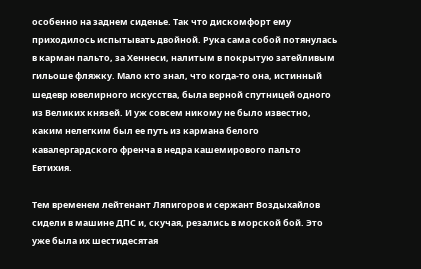особенно на заднем сиденье. Так что дискомфорт ему приходилось испытывать двойной. Рука сама собой потянулась в карман пальто, за Хеннеси, налитым в покрытую затейливым гильоше фляжку. Мало кто знал, что когда-то она, истинный шедевр ювелирного искусства, была верной спутницей одного из Великих князей. И уж совсем никому не было известно, каким нелегким был ее путь из кармана белого кавалергардского френча в недра кашемирового пальто Евтихия.

Тем временем лейтенант Ляпигоров и сержант Воздыхайлов сидели в машине ДПС и, скучая, резались в морской бой. Это уже была их шестидесятая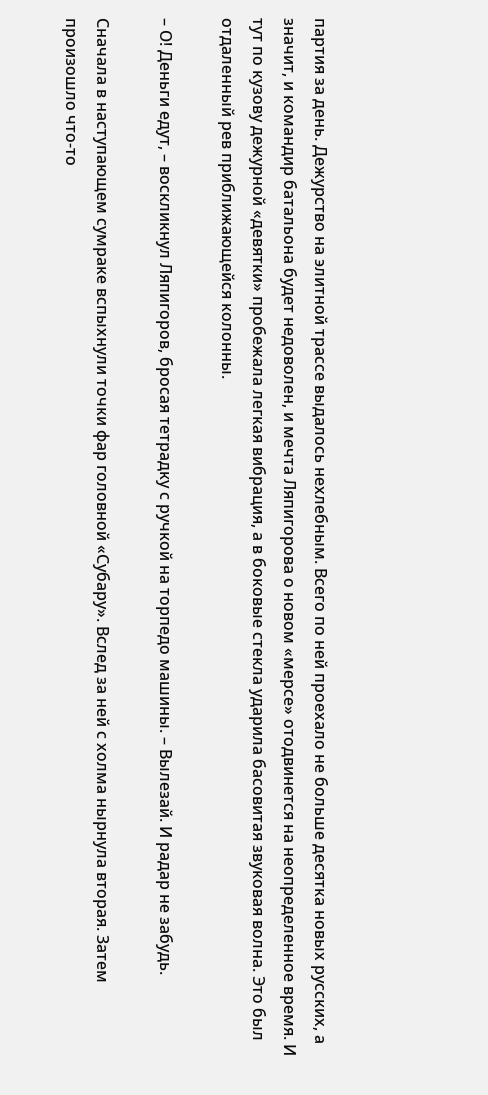партия за день. Дежурство на элитной трассе выдалось нехлебным. Всего по ней проехало не больше десятка новых русских, а значит, и командир батальона будет недоволен, и мечта Ляпигорова о новом «мерсе» отодвинется на неопределенное время. И тут по кузову дежурной «девятки» пробежала легкая вибрация, а в боковые стекла ударила басовитая звуковая волна. Это был отдаленный рев приближающейся колонны.

– О! Деньги едут, – воскликнул Ляпигоров, бросая тетрадку с ручкой на торпедо машины. – Вылезай. И радар не забудь.

Сначала в наступающем сумраке вспыхнули точки фар головной «Субару». Вслед за ней с холма нырнула вторая. Затем произошло что-то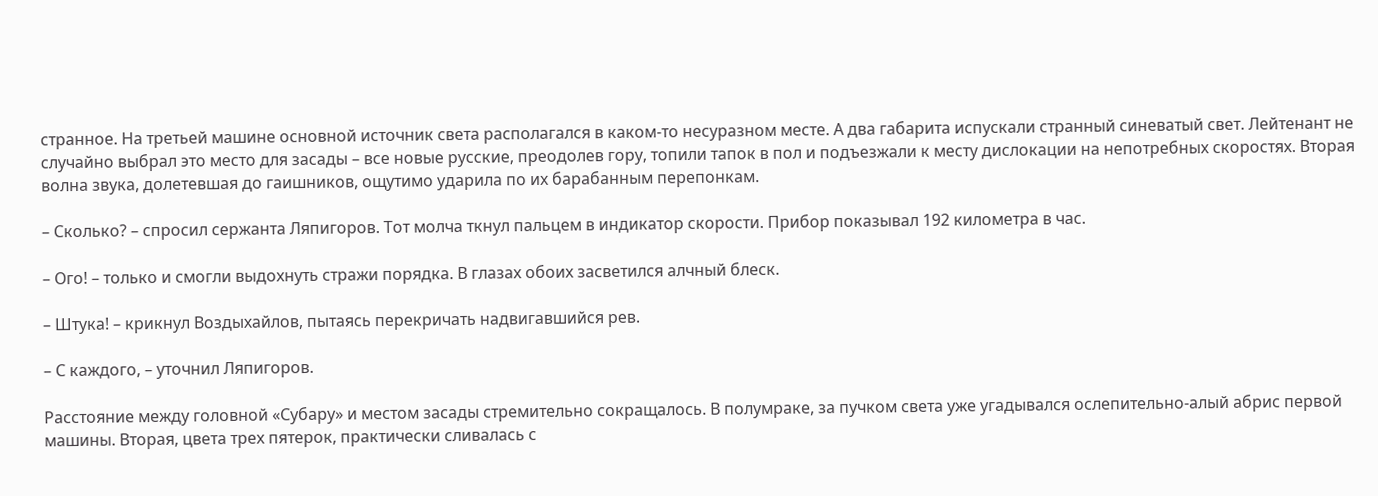странное. На третьей машине основной источник света располагался в каком-то несуразном месте. А два габарита испускали странный синеватый свет. Лейтенант не случайно выбрал это место для засады – все новые русские, преодолев гору, топили тапок в пол и подъезжали к месту дислокации на непотребных скоростях. Вторая волна звука, долетевшая до гаишников, ощутимо ударила по их барабанным перепонкам.

– Сколько? – спросил сержанта Ляпигоров. Тот молча ткнул пальцем в индикатор скорости. Прибор показывал 192 километра в час.

– Ого! – только и смогли выдохнуть стражи порядка. В глазах обоих засветился алчный блеск.

– Штука! – крикнул Воздыхайлов, пытаясь перекричать надвигавшийся рев.

– С каждого, – уточнил Ляпигоров.

Расстояние между головной «Субару» и местом засады стремительно сокращалось. В полумраке, за пучком света уже угадывался ослепительно-алый абрис первой машины. Вторая, цвета трех пятерок, практически сливалась с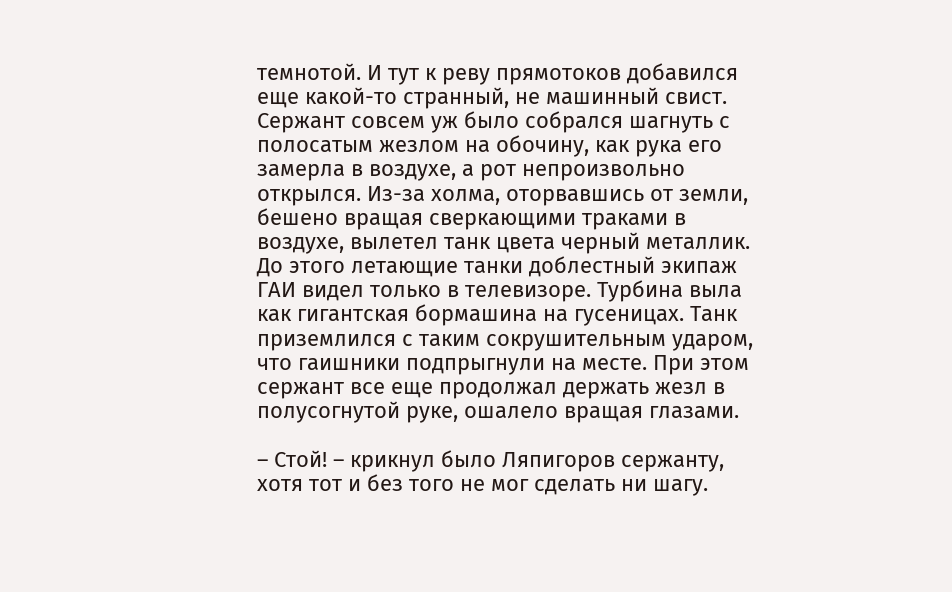темнотой. И тут к реву прямотоков добавился еще какой-то странный, не машинный свист. Сержант совсем уж было собрался шагнуть с полосатым жезлом на обочину, как рука его замерла в воздухе, а рот непроизвольно открылся. Из-за холма, оторвавшись от земли, бешено вращая сверкающими траками в воздухе, вылетел танк цвета черный металлик. До этого летающие танки доблестный экипаж ГАИ видел только в телевизоре. Турбина выла как гигантская бормашина на гусеницах. Танк приземлился с таким сокрушительным ударом, что гаишники подпрыгнули на месте. При этом сержант все еще продолжал держать жезл в полусогнутой руке, ошалело вращая глазами.

– Стой! – крикнул было Ляпигоров сержанту, хотя тот и без того не мог сделать ни шагу.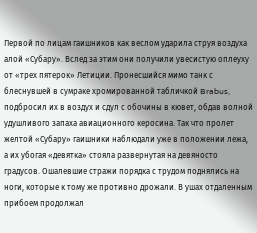Первой по лицам гаишников как веслом ударила струя воздуха алой «Субару». Вслед за этим они получили увесистую оплеуху от «трех пятерок» Летиции. Пронесшийся мимо танк с блеснувшей в сумраке хромированной табличкой Brabus, подбросил их в воздух и сдул с обочины в кювет, обдав волной удушливого запаха авиационного керосина. Так что пролет желтой «Субару» гаишники наблюдали уже в положении лежа, а их убогая «девятка» стояла развернутая на девяносто градусов. Ошалевшие стражи порядка с трудом поднялись на ноги, которые к тому же противно дрожали. В ушах отдаленным прибоем продолжал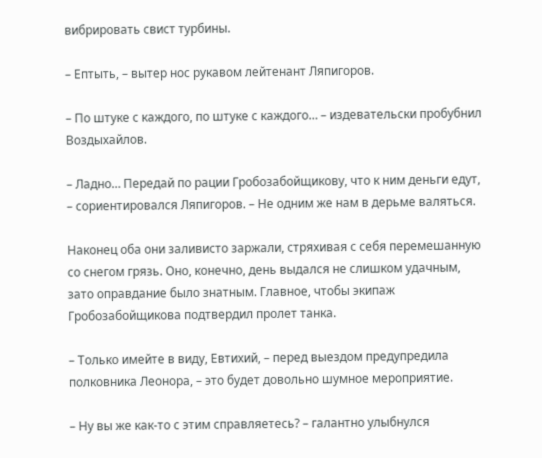вибрировать свист турбины.

– Ептыть, – вытер нос рукавом лейтенант Ляпигоров.

– По штуке с каждого, по штуке с каждого… – издевательски пробубнил Воздыхайлов.

– Ладно… Передай по рации Гробозабойщикову, что к ним деньги едут, – сориентировался Ляпигоров. – Не одним же нам в дерьме валяться.

Наконец оба они заливисто заржали, стряхивая с себя перемешанную со снегом грязь. Оно, конечно, день выдался не слишком удачным, зато оправдание было знатным. Главное, чтобы экипаж Гробозабойщикова подтвердил пролет танка.

– Только имейте в виду, Евтихий, – перед выездом предупредила полковника Леонора, – это будет довольно шумное мероприятие.

– Ну вы же как-то с этим справляетесь? – галантно улыбнулся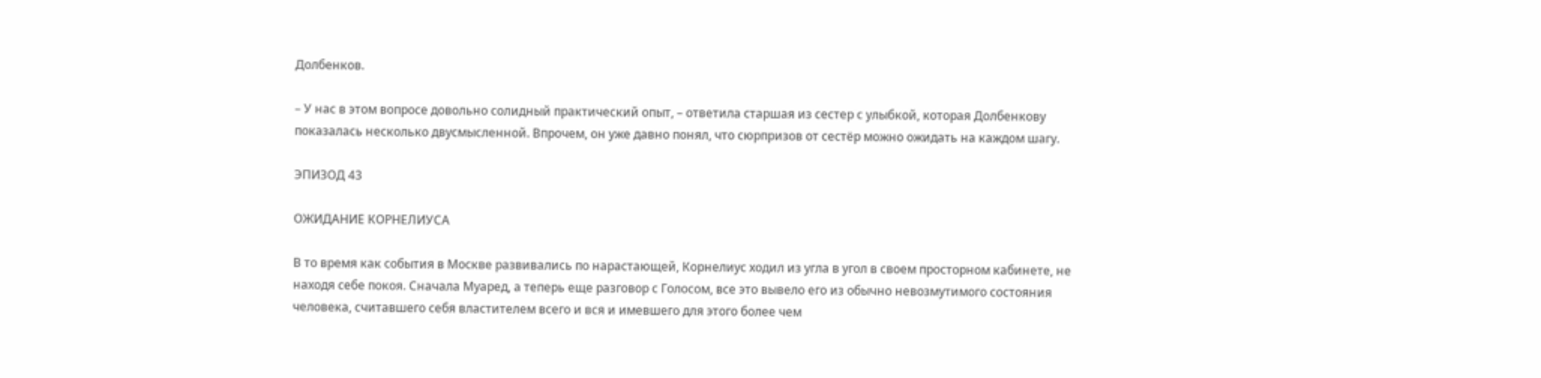Долбенков.

– У нас в этом вопросе довольно солидный практический опыт, – ответила старшая из сестер с улыбкой, которая Долбенкову показалась несколько двусмысленной. Впрочем, он уже давно понял, что сюрпризов от сестёр можно ожидать на каждом шагу.

ЭПИЗОД 43

ОЖИДАНИЕ КОРНЕЛИУСА

В то время как события в Москве развивались по нарастающей, Корнелиус ходил из угла в угол в своем просторном кабинете, не находя себе покоя. Сначала Муаред, а теперь еще разговор с Голосом, все это вывело его из обычно невозмутимого состояния человека, считавшего себя властителем всего и вся и имевшего для этого более чем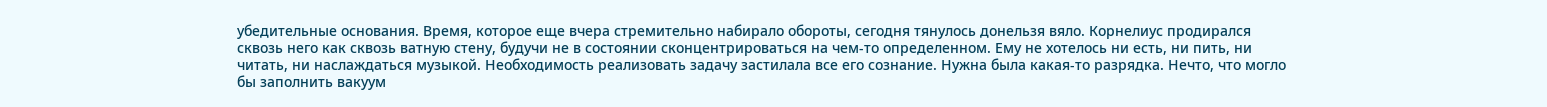убедительные основания. Время, которое еще вчера стремительно набирало обороты, сегодня тянулось донельзя вяло. Корнелиус продирался сквозь него как сквозь ватную стену, будучи не в состоянии сконцентрироваться на чем-то определенном. Ему не хотелось ни есть, ни пить, ни читать, ни наслаждаться музыкой. Необходимость реализовать задачу застилала все его сознание. Нужна была какая-то разрядка. Нечто, что могло бы заполнить вакуум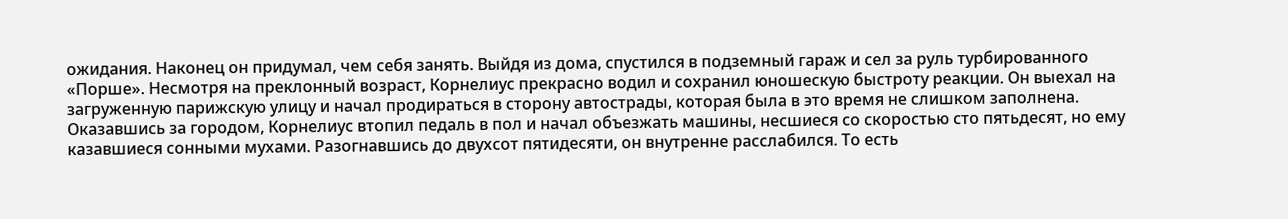ожидания. Наконец он придумал, чем себя занять. Выйдя из дома, спустился в подземный гараж и сел за руль турбированного «Порше». Несмотря на преклонный возраст, Корнелиус прекрасно водил и сохранил юношескую быстроту реакции. Он выехал на загруженную парижскую улицу и начал продираться в сторону автострады, которая была в это время не слишком заполнена. Оказавшись за городом, Корнелиус втопил педаль в пол и начал объезжать машины, несшиеся со скоростью сто пятьдесят, но ему казавшиеся сонными мухами. Разогнавшись до двухсот пятидесяти, он внутренне расслабился. То есть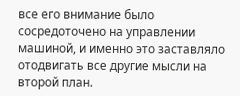все его внимание было сосредоточено на управлении машиной, и именно это заставляло отодвигать все другие мысли на второй план.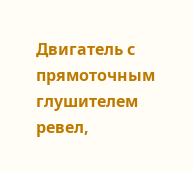Двигатель с прямоточным глушителем ревел,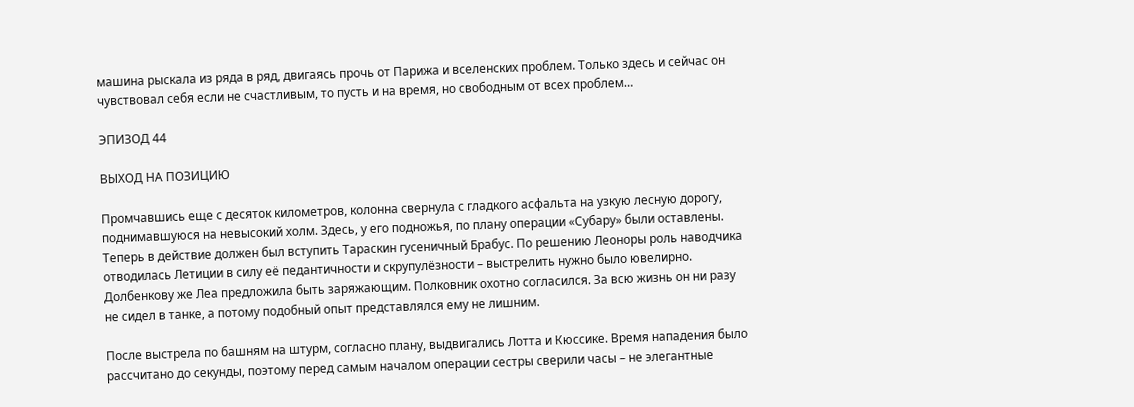машина рыскала из ряда в ряд, двигаясь прочь от Парижа и вселенских проблем. Только здесь и сейчас он чувствовал себя если не счастливым, то пусть и на время, но свободным от всех проблем…

ЭПИЗОД 44

ВЫХОД НА ПОЗИЦИЮ

Промчавшись еще с десяток километров, колонна свернула с гладкого асфальта на узкую лесную дорогу, поднимавшуюся на невысокий холм. Здесь, у его подножья, по плану операции «Субару» были оставлены. Теперь в действие должен был вступить Тараскин гусеничный Брабус. По решению Леоноры роль наводчика отводилась Летиции в силу её педантичности и скрупулёзности – выстрелить нужно было ювелирно. Долбенкову же Леа предложила быть заряжающим. Полковник охотно согласился. За всю жизнь он ни разу не сидел в танке, а потому подобный опыт представлялся ему не лишним.

После выстрела по башням на штурм, согласно плану, выдвигались Лотта и Кюссике. Время нападения было рассчитано до секунды, поэтому перед самым началом операции сестры сверили часы – не элегантные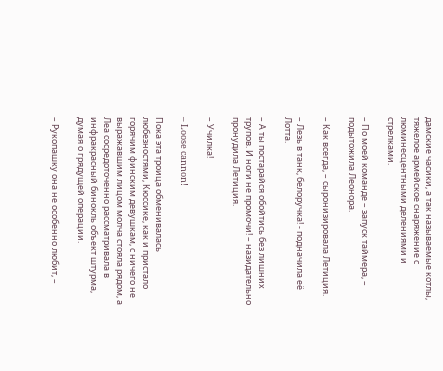дамские часики, а так называемые котлы, тяжелое армейское снаряжение с люминесцентными делениями и стрелками.

– По моей команде – запуск таймера, – подытожила Леонора.

– Как всегда, – сыронизировала Летиция.

– Лезь в танк, белоручка! - подначила её Лотта.

– А ты постарайся обойтись без лишних трупов. И ноги не промочи! – назидательно пронудила Летиция.

– Училка!

– Loose cannon!

Пока эта троица обменивалась любезностями, Кюссике, как и пристало горячим финским девушкам, с ничего не выражавшим лицом молча стояла рядом, а Леа сосредоточенно рассматривала в инфракрасный бинокль объект штурма, думая о грядущей операции.

– Рукопашку она не особенно любит, –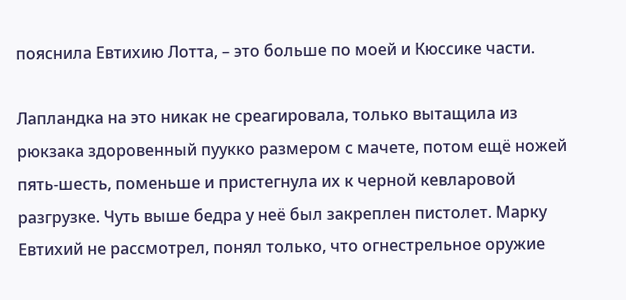пояснила Евтихию Лотта, – это больше по моей и Кюссике части.

Лапландка на это никак не среагировала, только вытащила из рюкзака здоровенный пуукко размером с мачете, потом ещё ножей пять-шесть, поменьше и пристегнула их к черной кевларовой разгрузке. Чуть выше бедра у неё был закреплен пистолет. Марку Евтихий не рассмотрел, понял только, что огнестрельное оружие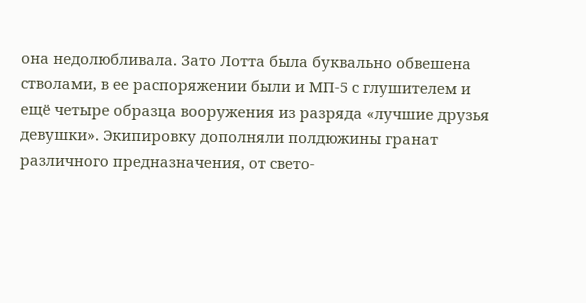она недолюбливала. Зато Лотта была буквально обвешена стволами, в ее распоряжении были и МП-5 с глушителем и ещё четыре образца вооружения из разряда «лучшие друзья девушки». Экипировку дополняли полдюжины гранат различного предназначения, от свето-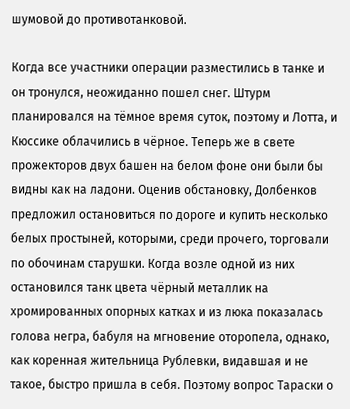шумовой до противотанковой.

Когда все участники операции разместились в танке и он тронулся, неожиданно пошел снег. Штурм планировался на тёмное время суток, поэтому и Лотта, и Кюссике облачились в чёрное. Теперь же в свете прожекторов двух башен на белом фоне они были бы видны как на ладони. Оценив обстановку, Долбенков предложил остановиться по дороге и купить несколько белых простыней, которыми, среди прочего, торговали по обочинам старушки. Когда возле одной из них остановился танк цвета чёрный металлик на хромированных опорных катках и из люка показалась голова негра, бабуля на мгновение оторопела, однако, как коренная жительница Рублевки, видавшая и не такое, быстро пришла в себя. Поэтому вопрос Тараски о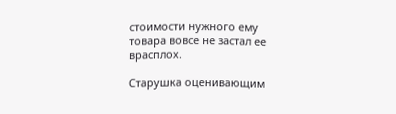стоимости нужного ему товара вовсе не застал ее врасплох.

Старушка оценивающим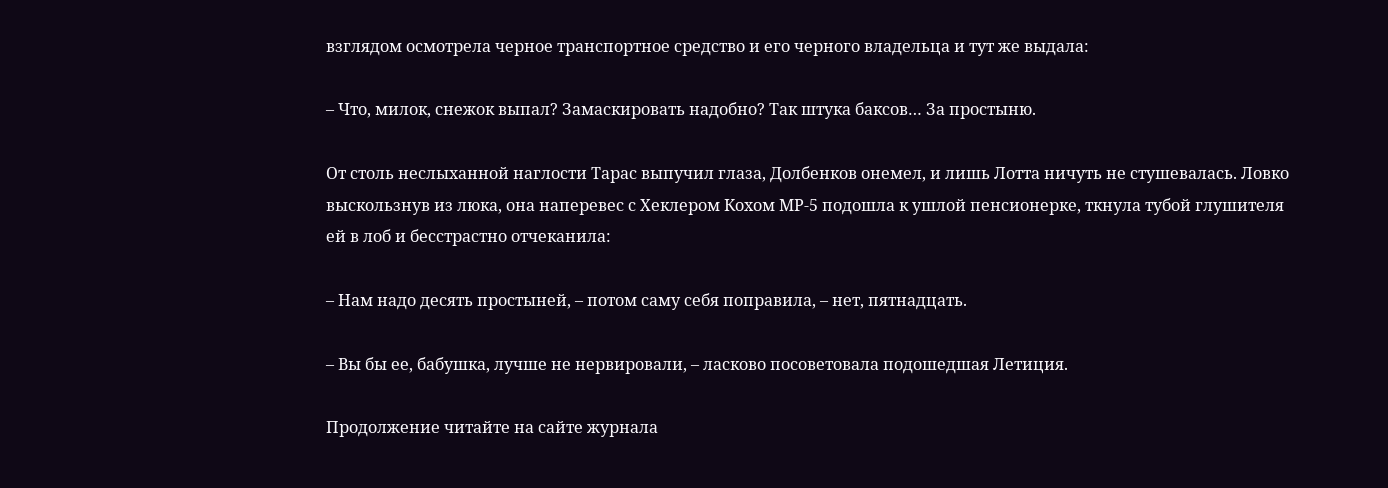взглядом осмотрела черное транспортное средство и его черного владельца и тут же выдала:

– Что, милок, снежок выпал? Замаскировать надобно? Так штука баксов… За простыню.

От столь неслыханной наглости Тарас выпучил глаза, Долбенков онемел, и лишь Лотта ничуть не стушевалась. Ловко выскользнув из люка, она наперевес с Хеклером Кохом МР-5 подошла к ушлой пенсионерке, ткнула тубой глушителя ей в лоб и бесстрастно отчеканила:

– Нам надо десять простыней, – потом саму себя поправила, – нет, пятнадцать.

– Вы бы ее, бабушка, лучше не нервировали, – ласково посоветовала подошедшая Летиция.

Продолжение читайте на сайте журнала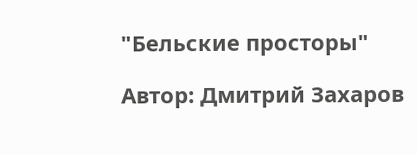"Бельские просторы"

Автор: Дмитрий Захаров